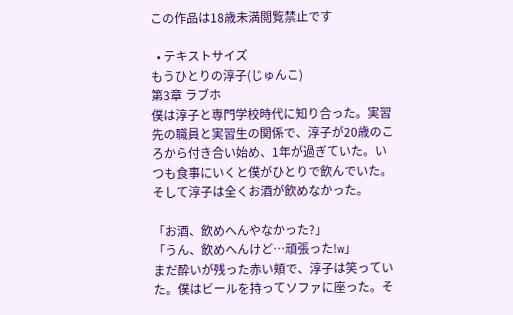この作品は18歳未満閲覧禁止です

  • テキストサイズ
もうひとりの淳子(じゅんこ)
第3章 ラブホ
僕は淳子と専門学校時代に知り合った。実習先の職員と実習生の関係で、淳子が20歳のころから付き合い始め、1年が過ぎていた。いつも食事にいくと僕がひとりで飲んでいた。そして淳子は全くお酒が飲めなかった。

「お酒、飲めへんやなかった?」
「うん、飲めへんけど…頑張った!w」
まだ酔いが残った赤い頬で、淳子は笑っていた。僕はビールを持ってソファに座った。そ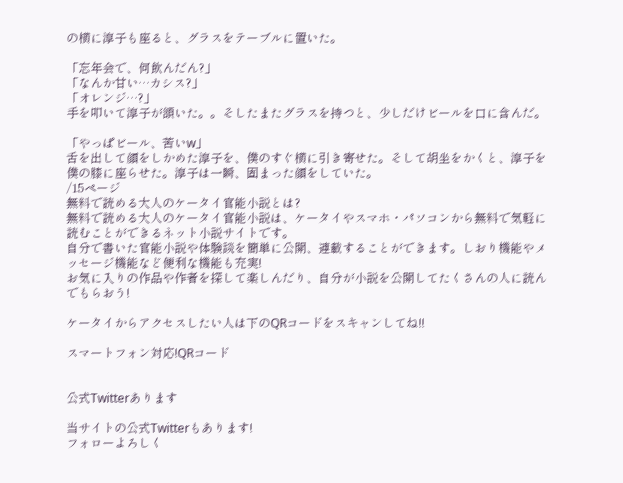の横に淳子も座ると、グラスをテーブルに置いた。

「忘年会で、何飲んだん?」
「なんか甘い…カシス?」
「オレンジ…?」
手を叩いて淳子が頷いた。。そしたまたグラスを持つと、少しだけビールを口に含んだ。

「やっぱビール、苦いw」
舌を出して顔をしかめた淳子を、僕のすぐ横に引き寄せた。そして胡坐をかくと、淳子を僕の膝に座らせた。淳子は一瞬、固まった顔をしていた。
/15ページ
無料で読める大人のケータイ官能小説とは?
無料で読める大人のケータイ官能小説は、ケータイやスマホ・パソコンから無料で気軽に読むことができるネット小説サイトです。
自分で書いた官能小説や体験談を簡単に公開、連載することができます。しおり機能やメッセージ機能など便利な機能も充実!
お気に入りの作品や作者を探して楽しんだり、自分が小説を公開してたくさんの人に読んでもらおう!

ケータイからアクセスしたい人は下のQRコードをスキャンしてね!!

スマートフォン対応!QRコード


公式Twitterあります

当サイトの公式Twitterもあります!
フォローよろしく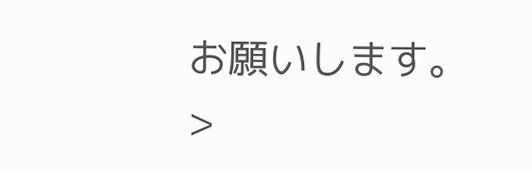お願いします。
>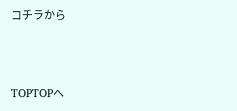コチラから



TOPTOPへ